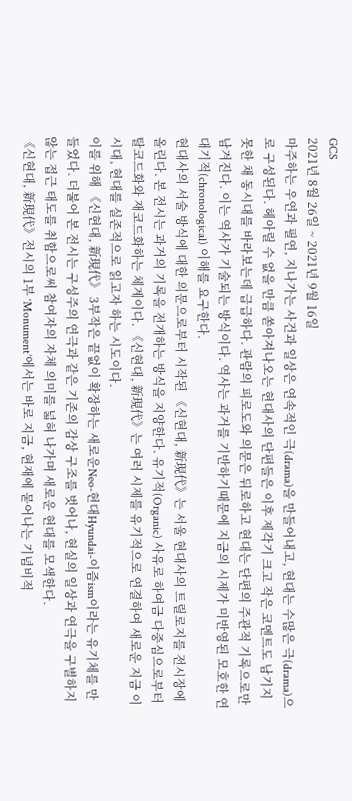GCS
2021년 8월 26일 ~ 2021년 9월 16일
마주하는 우연과 필연, 지나가는 사건과 일상은 연속적인 극(drama)을 만들어내고, 현대는 수많은 극(drama)으로 구성된다. 헤아릴 수 없을 만큼 쏟아져나오는 현대사의 단편들은 이후 제각기 크고 작은 코멘트도 남기지 못한 채 동시대를 바라보는데 급급하다. 관람의 피로도와 의문은 뒤로하고 현대는 단편의 주관적 기록으로만 남겨진다. 이는 역사가 기술되는 방식이다. 역사는 과거를 기반하기때문에 지금의 시제가 미반영된 모호한 연대기적(chronological) 이해를 요구한다.
현대사의 서술 방식에 대한 의문으로부터 시작된 《신현대, 新現代》는 서울 현대사의 트릴로지를 전시장에 올린다. 본 전시는 과거의 기록을 전개하는 방식을 지양한다. 유기적(Organic) 사유로 하여금 다중심으로부터 탈코드화와 재코드화하는 체계이다. 《신현대, 新現代》는 여러 시제를 유기적으로 연결하여 새로운 지금 이 시대, 현대를 실존적으로 읽고자 하는 시도이다.
이를 위해 《신현대, 新現代》 3부작은 끝없이 확장하는 새로운Neo-현대Hyundai-이즘ism이라는 유기체를 만들었다. 더불어 본 전시는 구성주의 연극과 같은 기존의 감상 구조를 벗어나, 현실의 일상과 연극을 구별하지 않는 접근 태도를 취함으로써 참여자의 자체 의미를 넓혀 나가며 새로운 현대를 모색한다.
《신현대, 新現代》전시의 1부 ‘Monument’에서는 바로 지금, 현재에 묻어나는 기념비적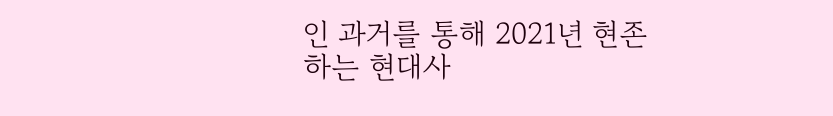인 과거를 통해 2021년 현존하는 현대사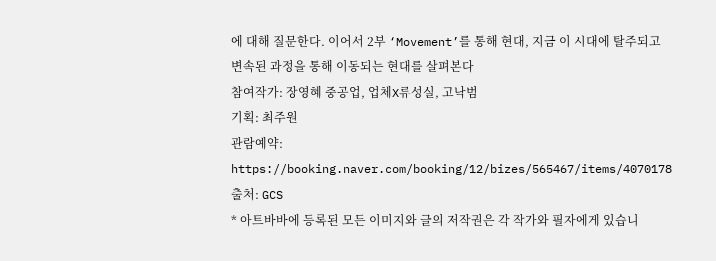에 대해 질문한다. 이어서 2부 ‘Movement’를 통해 현대, 지금 이 시대에 탈주되고 변속된 과정을 통해 이동되는 현대를 살펴본다
참여작가: 장영혜 중공업, 업체X류성실, 고낙범
기획: 최주원
관람예약: https://booking.naver.com/booking/12/bizes/565467/items/4070178
출처: GCS
* 아트바바에 등록된 모든 이미지와 글의 저작권은 각 작가와 필자에게 있습니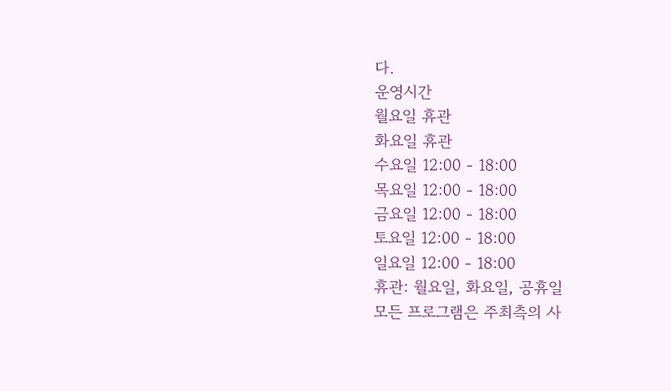다.
운영시간
월요일 휴관
화요일 휴관
수요일 12:00 - 18:00
목요일 12:00 - 18:00
금요일 12:00 - 18:00
토요일 12:00 - 18:00
일요일 12:00 - 18:00
휴관: 월요일, 화요일, 공휴일
모든 프로그램은 주최측의 사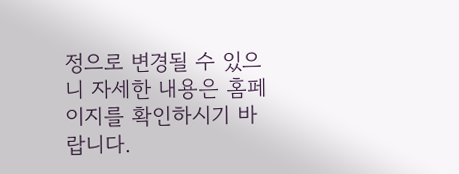정으로 변경될 수 있으니 자세한 내용은 홈페이지를 확인하시기 바랍니다.